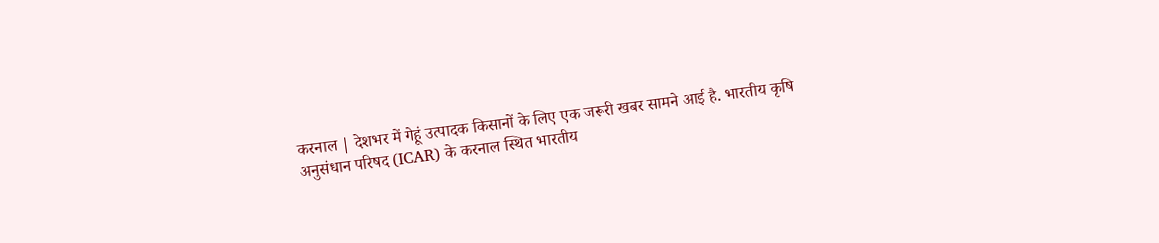करनाल | देशभर में गेहूं उत्पादक किसानों के लिए एक जरूरी खबर सामने आई है. भारतीय कृषि अनुसंधान परिषद (ICAR) के करनाल स्थित भारतीय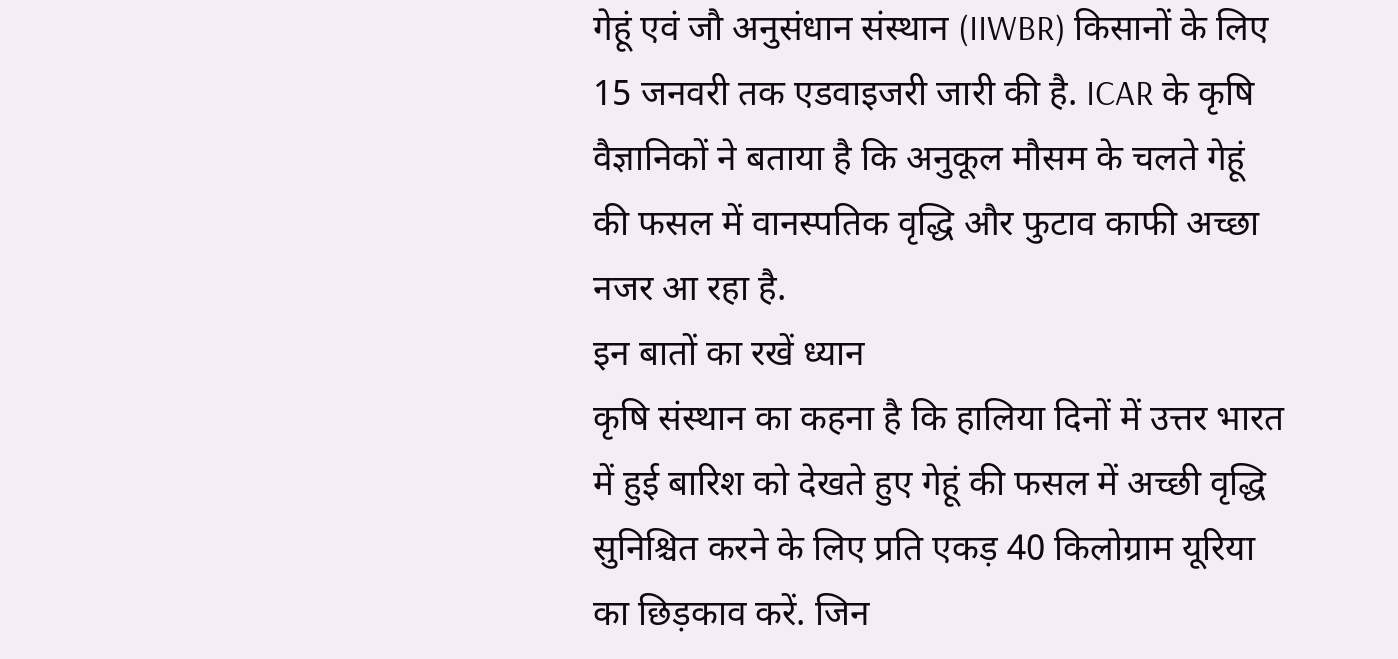गेहूं एवं जौ अनुसंधान संस्थान (IIWBR) किसानों के लिए 15 जनवरी तक एडवाइजरी जारी की है. ICAR के कृषि वैज्ञानिकों ने बताया है कि अनुकूल मौसम के चलते गेहूं की फसल में वानस्पतिक वृद्धि और फुटाव काफी अच्छा नजर आ रहा है.
इन बातों का रखें ध्यान
कृषि संस्थान का कहना है कि हालिया दिनों में उत्तर भारत में हुई बारिश को देखते हुए गेहूं की फसल में अच्छी वृद्धि सुनिश्चित करने के लिए प्रति एकड़ 40 किलोग्राम यूरिया का छिड़काव करें. जिन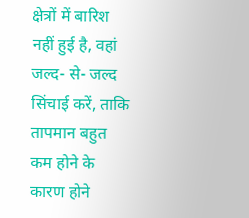क्षेत्रों में बारिश नहीं हुई है, वहां जल्द- से- जल्द सिंचाई करें, ताकि तापमान बहुत कम होने के कारण होने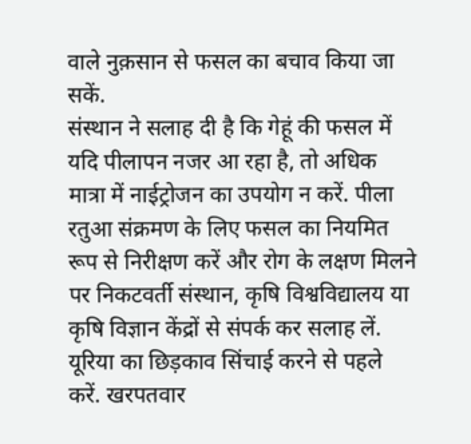वाले नुक़सान से फसल का बचाव किया जा सकें.
संस्थान ने सलाह दी है कि गेहूं की फसल में यदि पीलापन नजर आ रहा है, तो अधिक मात्रा में नाईट्रोजन का उपयोग न करें. पीला रतुआ संक्रमण के लिए फसल का नियमित रूप से निरीक्षण करें और रोग के लक्षण मिलने पर निकटवर्ती संस्थान, कृषि विश्वविद्यालय या कृषि विज्ञान केंद्रों से संपर्क कर सलाह लें. यूरिया का छिड़काव सिंचाई करने से पहले करें. खरपतवार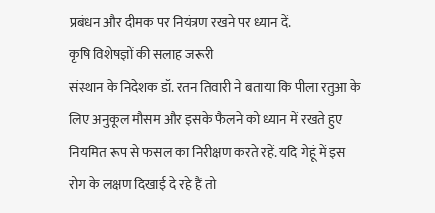प्रबंधन और दीमक पर नियंत्रण रखने पर ध्यान दें.
कृषि विशेषज्ञों की सलाह जरूरी
संस्थान के निदेशक डॉ. रतन तिवारी ने बताया कि पीला रतुआ के लिए अनुकूल मौसम और इसके फैलने को ध्यान में रखते हुए नियमित रूप से फसल का निरीक्षण करते रहें. यदि गेहूं में इस रोग के लक्षण दिखाई दे रहे हैं तो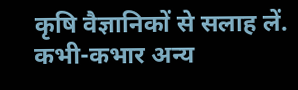कृषि वैज्ञानिकों से सलाह लें. कभी-कभार अन्य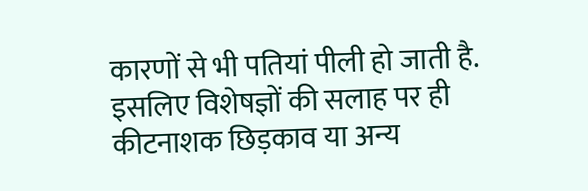कारणों से भी पतियां पीली हो जाती है. इसलिए विशेषज्ञों की सलाह पर ही कीटनाशक छिड़काव या अन्य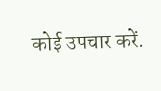कोई उपचार करें.